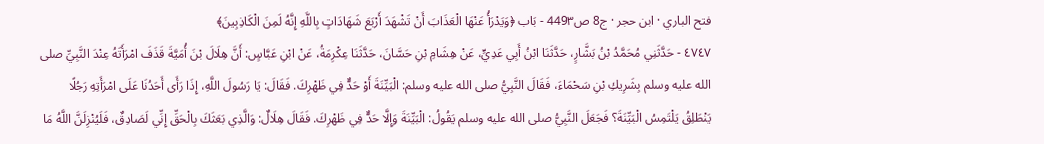فتح الباري · ابن حجر · ج8 ص449٣ - بَاب ﴿وَيَدْرَأُ عَنْهَا الْعَذَابَ أَنْ تَشْهَدَ أَرْبَعَ شَهَادَاتٍ بِاللَّهِ إِنَّهُ لَمِنَ الْكَاذِبِينَ﴾
٤٧٤٧ - حَدَّثَنِي مُحَمَّدُ بْنُ بَشَّارٍ، حَدَّثَنَا ابْنُ أَبِي عَدِيٍّ، عَنْ هِشَامِ بْنِ حَسَّانَ، حَدَّثَنَا عِكْرِمَةُ، عَنْ ابْنِ عَبَّاسٍ: أَنَّ هِلَالَ بْنَ أُمَيَّةَ قَذَفَ امْرَأَتَهُ عِنْدَ النَّبِيِّ صلى الله عليه وسلم بِشَرِيكِ بْنِ سَحْمَاءَ، فَقَالَ النَّبِيُّ صلى الله عليه وسلم: الْبَيِّنَةَ أَوْ حَدٌّ فِي ظَهْرِكَ. فَقَالَ: يَا رَسُولَ اللَّهِ، إِذَا رَأَى أَحَدُنَا عَلَى امْرَأَتِهِ رَجُلًا يَنْطَلِقُ يَلْتَمِسُ الْبَيِّنَةَ؟ فَجَعَلَ النَّبِيُّ صلى الله عليه وسلم يَقُولُ: الْبَيِّنَةَ وَإِلَّا حَدٌّ فِي ظَهْرِكَ. فَقَالَ هِلَالٌ: وَالَّذِي بَعَثَكَ بِالْحَقِّ إِنِّي لَصَادِقٌ، فَلَيُنْزِلَنَّ اللَّهُ مَا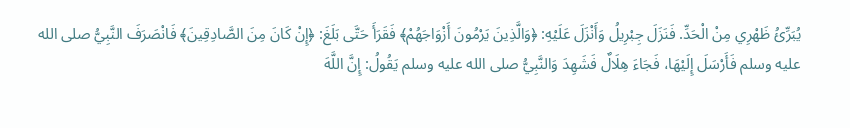يُبَرِّئُ ظَهْرِي مِنْ الْحَدِّ. فَنَزَلَ جِبْرِيلُ وَأَنْزَلَ عَلَيْهِ: ﴿وَالَّذِينَ يَرْمُونَ أَزْوَاجَهُمْ﴾ فَقَرَأَ حَتَّى بَلَغَ: ﴿إِنْ كَانَ مِنَ الصَّادِقِينَ﴾ فَانْصَرَفَ النَّبِيُّ صلى الله عليه وسلم فَأَرْسَلَ إِلَيْهَا، فَجَاءَ هِلَالٌ فَشَهِدَ وَالنَّبِيُّ صلى الله عليه وسلم يَقُولُ: إِنَّ اللَّهَ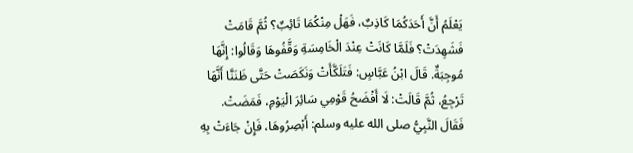يَعْلَمُ أَنَّ أَحَدَكُمَا كَاذِبٌ، فَهَلْ مِنْكُمَا تَائِبٌ؟ ثُمَّ قَامَتْ فَشَهِدَتْ؟ فَلَمَّا كَانَتْ عِنْدَ الْخَامِسَةِ وَقَّفُوهَا وَقَالُوا: إِنَّهَا مُوجِبَةٌ. قَالَ ابْنُ عَبَّاسٍ: فَتَلَكَّأَتْ وَنَكَصَتْ حَتَّى ظَنَنَّا أَنَّهَا تَرْجِعُ، ثُمَّ قَالَتْ: لَا أَفْضَحُ قَوْمِي سَائِرَ الْيَوْمِ، فَمَضَتْ. فَقَالَ النَّبِيُّ صلى الله عليه وسلم: أَبْصِرُوهَا، فَإِنْ جَاءَتْ بِهِ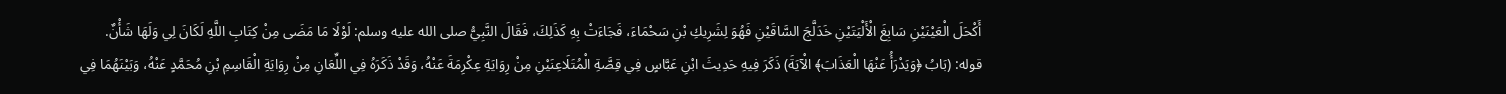أَكْحَلَ الْعَيْنَيْنِ سَابِغَ الْأَلْيَتَيْنِ خَدَلَّجَ السَّاقَيْنِ فَهُوَ لِشَرِيكِ بْنِ سَحْمَاءَ، فَجَاءَتْ بِهِ كَذَلِكَ، فَقَالَ النَّبِيُّ صلى الله عليه وسلم: لَوْلَا مَا مَضَى مِنْ كِتَابِ اللَّهِ لَكَانَ لِي وَلَهَا شَأْنٌ.
قوله: (بَابُ ﴿وَيَدْرَأُ عَنْهَا الْعَذَابَ﴾ الْآيَةَ) ذَكَرَ فِيهِ حَدِيثَ ابْنِ عَبَّاسٍ فِي قِصَّةِ الْمُتَلَاعِنَيْنِ مِنْ رِوَايَةِ عِكْرِمَةَ عَنْهُ، وَقَدْ ذَكَرَهُ فِي اللِّعَانِ مِنْ رِوَايَةِ الْقَاسِمِ بْنِ مُحَمَّدٍ عَنْهُ، وَبَيْنَهُمَا فِي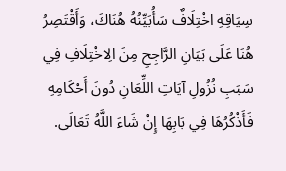سِيَاقِهِ اخْتِلَافٌ سَأُبَيِّنُهُ هُنَاكَ، وَأَقْتَصِرُ هُنَا عَلَى بَيَانِ الرَّاجِحِ مِنَ الِاخْتِلَافِ فِي سَبَبِ نُزُولِ آيَاتِ اللِّعَانِ دُونَ أَحْكَامِهِ فَأَذْكُرُهَا فِي بَابِهَا إِنْ شَاءَ اللَّهُ تَعَالَى.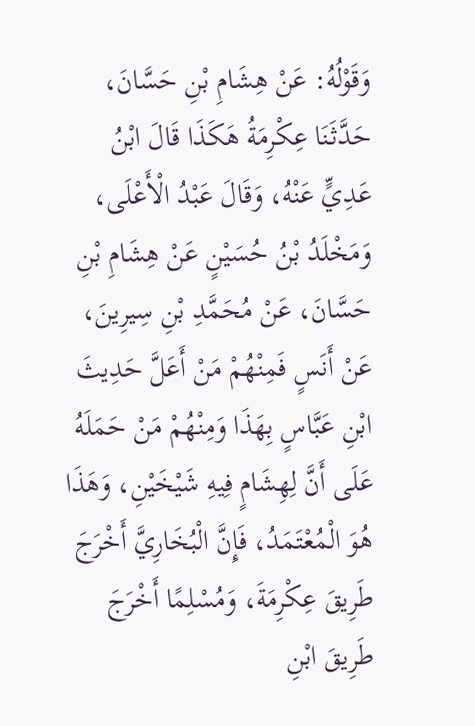وَقَوْلُهُ: عَنْ هِشَامِ بْنِ حَسَّانَ، حَدَّثَنَا عِكْرِمَةُ هَكَذَا قَالَ ابْنُ عَدِيٍّ عَنْهُ، وَقَالَ عَبْدُ الْأَعْلَى، وَمَخْلَدُ بْنُ حُسَيْنٍ عَنْ هِشَامِ بْنِ حَسَّانَ، عَنْ مُحَمَّدِ بْنِ سِيرِينَ، عَنْ أَنَسٍ فَمِنْهُمْ مَنْ أَعَلَّ حَدِيثَ ابْنِ عَبَّاسٍ بِهَذَا وَمِنْهُمْ مَنْ حَمَلَهُ عَلَى أَنَّ لِهِشَامٍ فِيهِ شَيْخَيْنِ، وَهَذَا هُوَ الْمُعْتَمَدُ، فَإِنَّ الْبُخَارِيَّ أَخْرَجَ طَرِيقَ عِكْرِمَةَ، وَمُسْلِمًا أَخْرَجَ طَرِيقَ ابْنِ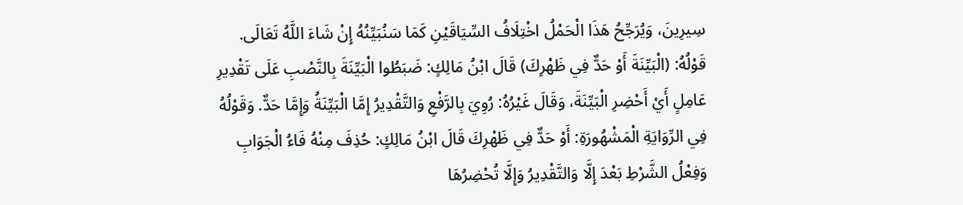سِيرِينَ، وَيُرَجِّحُ هَذَا الْحَمْلُ اخْتِلَافُ السِّيَاقَيْنِ كَمَا سَنُبَيِّنُهُ إِنْ شَاءَ اللَّهُ تَعَالَى.
قَوْلُهُ: (الْبَيِّنَةَ أَوْ حَدٌّ فِي ظَهْرِكَ) قَالَ ابْنُ مَالِكٍ: ضَبَطُوا الْبَيِّنَةَ بِالنَّصْبِ عَلَى تَقْدِيرِ عَامِلٍ أَيْ أَحْضِرِ الْبَيِّنَةَ، وَقَالَ غَيْرُهُ: رُوِيَ بِالرَّفْعِ وَالتَّقْدِيرُ إِمَّا الْبَيِّنَةُ وَإِمَّا حَدٌّ. وَقَوْلُهُ فِي الرِّوَايَةِ الْمَشْهُورَةِ: أَوْ حَدٌّ فِي ظَهْرِكَ قَالَ ابْنُ مَالِكٍ: حُذِفَ مِنْهُ فَاءُ الْجَوَابِ وَفِعْلُ الشَّرْطِ بَعْدَ إِلَّا وَالتَّقْدِيرُ وَإِلَّا تُحْضِرُهَا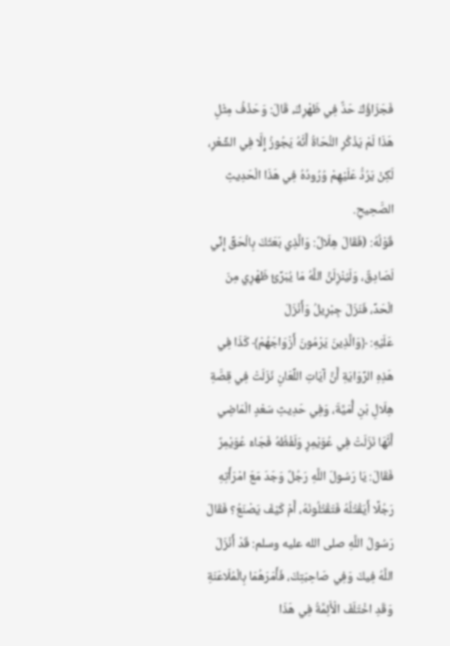فَجَزَاؤُكَ حَدٌّ فِي ظَهْرِكَ، قَالَ: وَحَذْفُ مِثْلِ هَذَا لَمْ يَذْكُرِ النُّحَاةُ أَنَّهُ يَجُوزُ إِلَّا فِي الشِّعْرِ، لَكِنْ يَرُدُّ عَلَيْهِمْ وُرُودُهُ فِي هَذَا الْحَدِيثِ الصَّحِيحِ.
قَوْلُهُ: (فَقَالَ هِلَالٌ: وَالَّذِي بَعَثَكَ بِالْحَقِّ إِنِّي لَصَادِقٌ، وَلَيُنْزِلَنَّ اللَّهُ مَا يُبَرِّئُ ظَهْرِي مِنَ الْحَدِّ، فَنَزَلَ جِبْرِيلُ وَأَنْزَلَ
عَلَيْهِ: ﴿وَالَّذِينَ يَرْمُونَ أَزْوَاجَهُمْ﴾ كَذَا فِي هَذِهِ الرِّوَايَةِ أَنَّ آيَاتِ اللِّعَانِ نَزَلَتْ فِي قِصَّةِ هِلَالِ بْنِ أُمَيَّةَ، وَفِي حَدِيثِ سَعْدٍ الْمَاضِي أَنَّهَا نَزَلَتْ فِي عُوَيْمِرٍ وَلَفْظُهُ فَجَاءَ عُوَيْمِرٌ فَقَالَ: يَا رَسُولَ اللَّهِ رَجُلٌ وَجَدَ مَعَ امْرَأَتِهِ رَجُلًا أَيَقْتُلُهُ فَتَقْتُلُونَهُ، أَمْ كَيْفَ يَصْنَعُ؟ فَقَالَ رَسُولُ اللَّهِ صلى الله عليه وسلم: قَدْ أَنْزَلَ اللَّهُ فِيكَ وَفِي صَاحِبَتِكَ، فَأَمَرَهُمَا بِالْمُلَاعَنَةِ وَقَدِ اخْتَلَفَ الْأَئِمَّةُ فِي هَذَا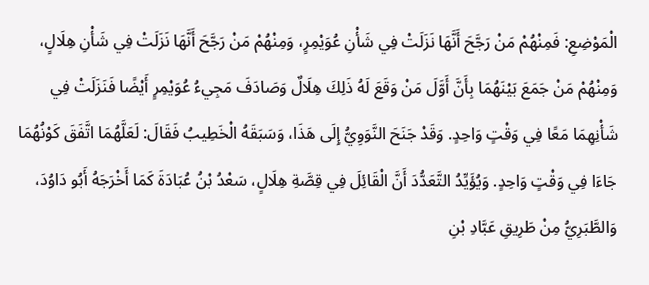الْمَوْضِعِ: فَمِنْهُمْ مَنْ رَجَّحَ أَنَّهَا نَزَلَتْ فِي شَأْنِ عُوَيْمِرٍ، وَمِنْهُمْ مَنْ رَجَّحَ أَنَّهَا نَزَلَتْ فِي شَأْنِ هِلَالٍ، وَمِنْهُمْ مَنْ جَمَعَ بَيْنَهُمَا بِأَنَّ أَوَّلَ مَنْ وَقَعَ لَهُ ذَلِكَ هِلَالٌ وَصَادَفَ مَجِيءُ عُوَيْمِرٍ أَيْضًا فَنَزَلَتْ فِي شَأْنِهِمَا مَعًا فِي وَقْتٍ وَاحِدٍ. وَقَدْ جَنَحَ النَّوَوِيُّ إِلَى هَذَا، وَسَبَقَهُ الْخَطِيبُ فَقَالَ: لَعَلَّهُمَا اتَّفَقَ كَوْنُهُمَا جَاءَا فِي وَقْتٍ وَاحِدٍ. وَيُؤَيِّدُ التَّعَدُّدَ أَنَّ الْقَائِلَ فِي قِصَّةِ هِلَالٍ، سَعْدُ بْنُ عُبَادَةَ كَمَا أَخْرَجَهُ أَبُو دَاوُدَ، وَالطَّبَرِيُّ مِنْ طَرِيقِ عَبَّادِ بْنِ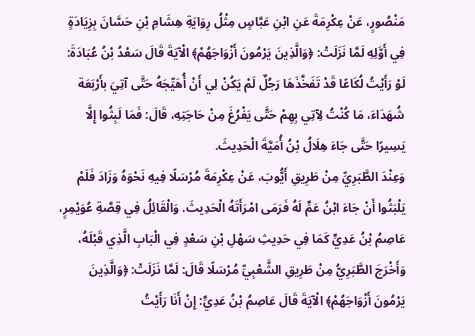مَنْصُورٍ، عَنْ عِكْرِمَةَ عَنِ ابْنِ عَبَّاسٍ مِثْلُ رِوَايَةِ هِشَامِ بْنِ حَسَّانَ بِزِيَادَةٍ فِي أَوَّلِهِ لَمَّا نَزَلَتْ: ﴿وَالَّذِينَ يَرْمُونَ أَزْوَاجَهُمْ﴾ الْآيَةَ قَالَ سَعْدُ بْنُ عُبَادَةَ: لَوْ رَأَيْتُ لُكَاعًا قَدْ تَفَخَّذَهَا رَجُلٌ لَمْ يَكُنْ لِي أَنْ أُهَيِّجَهُ حَتَّى آتِيَ بأَرْبَعَة شُهَدَاءَ، مَا كُنْتُ لِآتِي بِهِمْ حَتَّى يَفْرُغَ مِنْ حَاجَتِهِ، قَالَ: فَمَا لَبِثُوا إِلَّا يَسِيرًا حَتَّى جَاءَ هِلَالُ بْنُ أُمَيَّةَ الْحَدِيثَ.
وَعِنْدَ الطَّبَرِيِّ مِنْ طَرِيقِ أَيُّوبَ، عَنْ عِكْرِمَةَ مُرْسَلًا فِيهِ نَحْوَهُ وَزَادَ فَلَمْ يَلْبَثُوا أَنْ جَاءَ ابْنُ عَمٍّ لَهُ فَرَمَى امْرَأَتَهُ الْحَدِيثَ. وَالْقَائِلُ فِي قِصَّةِ عُوَيْمِرٍ، عَاصِمُ بْنُ عَدِيٍّ كَمَا فِي حَدِيثِ سَهْلِ بْنِ سَعْدٍ فِي الْبَابِ الَّذِي قَبْلَهُ، وَأَخْرَجَ الطَّبَرِيُّ مِنْ طَرِيقِ الشَّعْبِيِّ مُرْسَلًا قَالَ: لَمَّا نَزَلَتْ: ﴿وَالَّذِينَ يَرْمُونَ أَزْوَاجَهُمْ﴾ الْآيَةَ قَالَ عَاصِمُ بْنُ عَدِيٍّ: إِنْ أَنَا رَأَيْتُ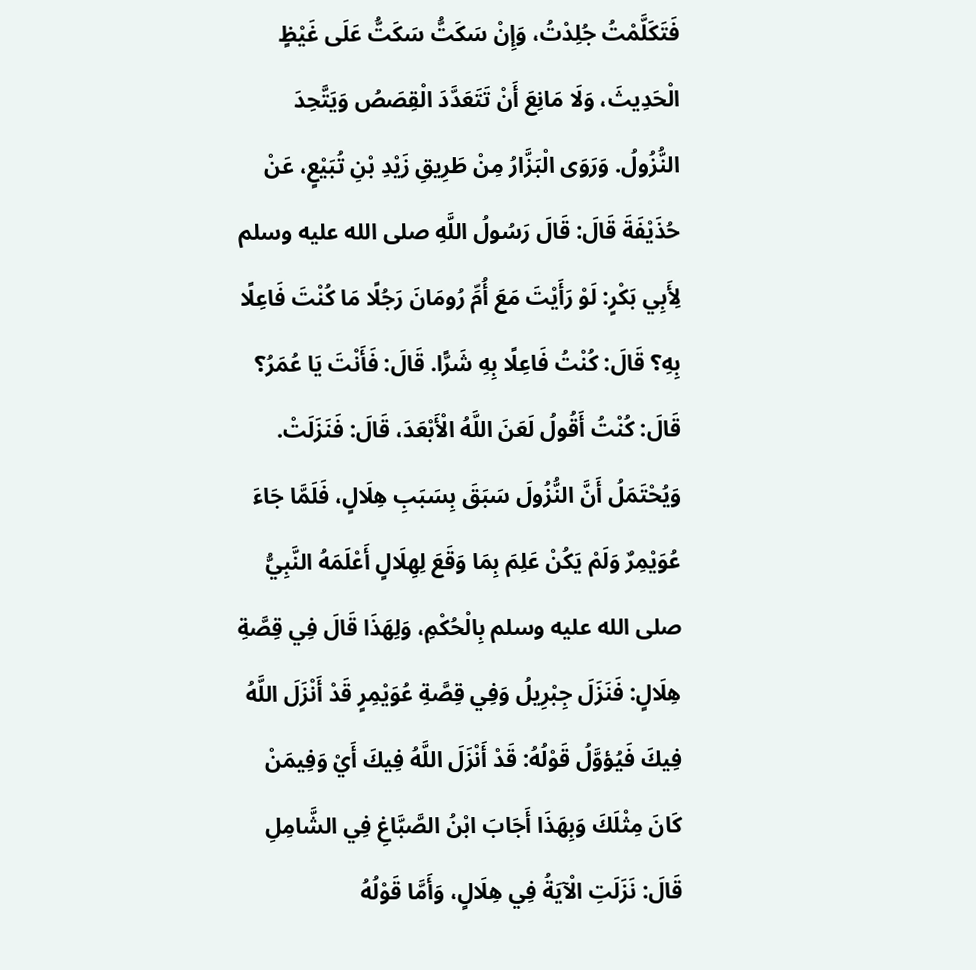فَتَكَلَّمْتُ جُلِدْتُ، وَإِنْ سَكَتُّ سَكَتُّ عَلَى غَيْظٍ الْحَدِيثَ، وَلَا مَانِعَ أَنْ تَتَعَدَّدَ الْقِصَصُ وَيَتَّحِدَ النُّزُولُ. وَرَوَى الْبَزَّارُ مِنْ طَرِيقِ زَيْدِ بْنِ تُبَيْعٍ، عَنْ حُذَيْفَةَ قَالَ: قَالَ رَسُولُ اللَّهِ صلى الله عليه وسلم لِأَبِي بَكْرٍ: لَوْ رَأَيْتَ مَعَ أُمِّ رُومَانَ رَجُلًا مَا كُنْتَ فَاعِلًا بِهِ؟ قَالَ: كُنْتُ فَاعِلًا بِهِ شَرًّا. قَالَ: فَأَنْتَ يَا عُمَرُ؟ قَالَ: كُنْتُ أَقُولُ لَعَنَ اللَّهُ الْأَبْعَدَ، قَالَ: فَنَزَلَتْ.
وَيُحْتَمَلُ أَنَّ النُّزُولَ سَبَقَ بِسَبَبِ هِلَالٍ، فَلَمَّا جَاءَ عُوَيْمِرٌ وَلَمْ يَكُنْ عَلِمَ بِمَا وَقَعَ لِهِلَالٍ أَعْلَمَهُ النَّبِيُّ صلى الله عليه وسلم بِالْحُكْمِ، وَلِهَذَا قَالَ فِي قِصَّةِ هِلَالٍ: فَنَزَلَ جِبْرِيلُ وَفِي قِصَّةِ عُوَيْمِرٍ قَدْ أَنْزَلَ اللَّهُ فِيكَ فَيُؤوَّلُ قَوْلُهُ: قَدْ أَنْزَلَ اللَّهُ فِيكَ أَيْ وَفِيمَنْ كَانَ مِثْلَكَ وَبِهَذَا أَجَابَ ابْنُ الصَّبَّاغِ فِي الشَّامِلِ قَالَ: نَزَلَتِ الْآيَةُ فِي هِلَالٍ، وَأَمَّا قَوْلُهُ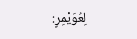لِعُوَيْمِرٍ: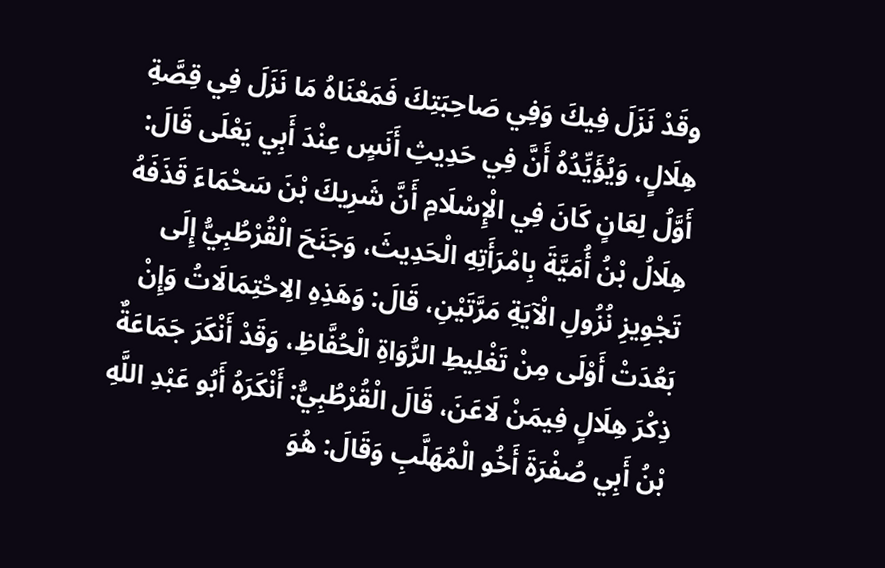وقَدْ نَزَلَ فِيكَ وَفِي صَاحِبَتِكَ فَمَعْنَاهُ مَا نَزَلَ فِي قِصَّةِ هِلَالٍ، وَيُؤَيِّدُهُ أَنَّ فِي حَدِيثِ أَنَسٍ عِنْدَ أَبِي يَعْلَى قَالَ: أَوَّلُ لِعَانٍ كَانَ فِي الْإِسْلَامِ أَنَّ شَرِيكَ بْنَ سَحْمَاءَ قَذَفَهُ هِلَالُ بْنُ أُمَيَّةَ بِامْرَأَتِهِ الْحَدِيثَ، وَجَنَحَ الْقُرْطُبِيُّ إِلَى تَجْوِيزِ نُزُولِ الْآيَةِ مَرَّتَيْنِ، قَالَ: وَهَذِهِ الِاحْتِمَالَاتُ وَإِنْ بَعُدَتْ أَوْلَى مِنْ تَغْلِيطِ الرُّوَاةِ الْحُفَّاظِ، وَقَدْ أَنْكَرَ جَمَاعَةٌ ذِكْرَ هِلَالٍ فِيمَنْ لَاعَنَ، قَالَ الْقُرْطُبِيُّ: أَنْكَرَهُ أَبُو عَبْدِ اللَّهِ بْنُ أَبِي صُفْرَةَ أَخُو الْمُهَلَّبِ وَقَالَ: هُوَ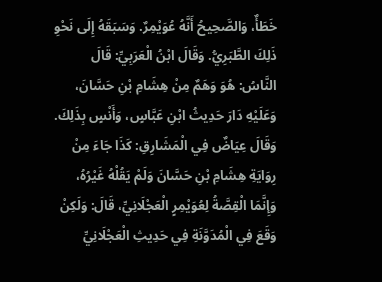خَطَأٌ، وَالصَّحِيحُ أَنَّهُ عُوَيْمِرٌ. وَسَبَقَهُ إِلَى نَحْوِ ذَلِكَ الطَّبَرِيُّ. وَقَالَ ابْنُ الْعَرَبِيِّ: قَالَ النَّاسُ: هُوَ وَهَمٌ مِنْ هِشَامِ بْنِ حَسَّانَ، وَعَلَيْهِ دَارَ حَدِيثُ ابْنِ عَبَّاسٍ، وَأَنْسٍ بِذَلِكَ. وَقَالَ عِيَاضٌ فِي الْمَشَارِقِ: كَذَا جَاءَ مِنْ رِوَايَةِ هِشَامِ بْنِ حَسَّانَ وَلَمْ يَقُلْهُ غَيْرُهُ، وَإِنَّمَا الْقِصَّةُ لِعُوَيْمِرٍ الْعَجْلَانِيِّ، قَالَ: وَلَكِنْ وَقَعَ فِي الْمُدَوَّنَةِ فِي حَدِيثِ الْعَجْلَانِيِّ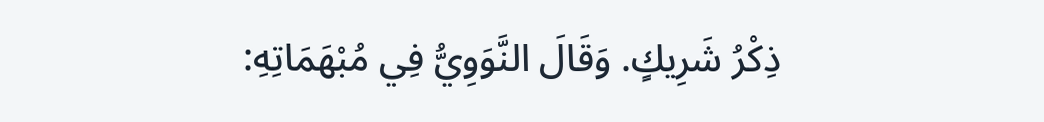ذِكْرُ شَرِيكٍ. وَقَالَ النَّوَوِيُّ فِي مُبْهَمَاتِهِ: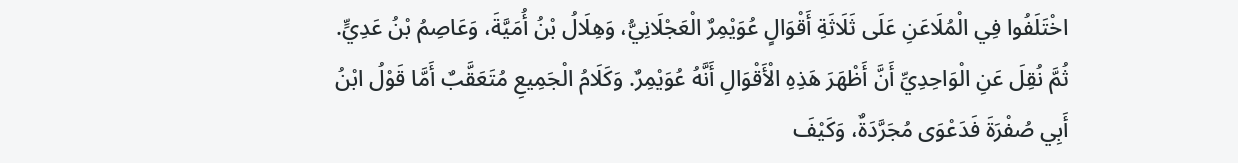اخْتَلَفُوا فِي الْمُلَاعَنِ عَلَى ثَلَاثَةِ أَقْوَالٍ عُوَيْمِرٌ الْعَجْلَانِيُّ، وَهِلَالُ بْنُ أُمَيَّةَ، وَعَاصِمُ بْنُ عَدِيٍّ.
ثُمَّ نُقِلَ عَنِ الْوَاحِدِيِّ أَنَّ أَظْهَرَ هَذِهِ الْأَقْوَالِ أَنَّهُ عُوَيْمِرٌ. وَكَلَامُ الْجَمِيعِ مُتَعَقَّبٌ أَمَّا قَوْلُ ابْنُ أَبِي صُفْرَةَ فَدَعْوَى مُجَرَّدَةٌ، وَكَيْفَ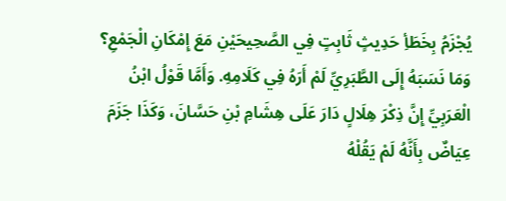يُجْزَمُ بِخَطَأِ حَدِيثٍ ثَابِتٍ فِي الصَّحِيحَيْنِ مَعَ إِمْكَانِ الْجَمْعِ؟ وَمَا نَسَبَهُ إِلَى الطَّبَرِيِّ لَمْ أَرَهُ فِي كَلَامِهِ. وَأَمَّا قَوْلُ ابْنُ الْعَرَبِيِّ إِنَّ ذِكْرَ هِلَالٍ دَارَ عَلَى هِشَامِ بْنِ حَسَّانَ، وَكَذَا جَزَمَ عِيَاضٌ بِأَنَّهُ لَمْ يَقُلْهُ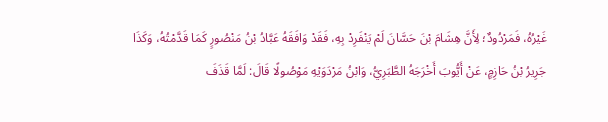غَيْرُهُ، فَمَرْدُودٌ؛ لِأَنَّ هِشَامَ بْنَ حَسَّانَ لَمْ يَنْفَرِدْ بِهِ، فَقَدْ وَافَقَهُ عَبَّادُ بْنُ مَنْصُورٍ كَمَا قَدَّمْتُهُ، وَكَذَا جَرِيرُ بْنُ حَازِمٍ، عَنْ أَيُّوبَ أَخْرَجَهُ الطَّبَرِيُّ، وَابْنُ مَرْدَوَيْهِ مَوْصُولًا قَالَ: لَمَّا قَذَفَ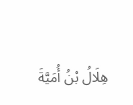هِلَالُ بْنُ أُمَيَّةَ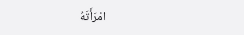امْرَأَتَهُ